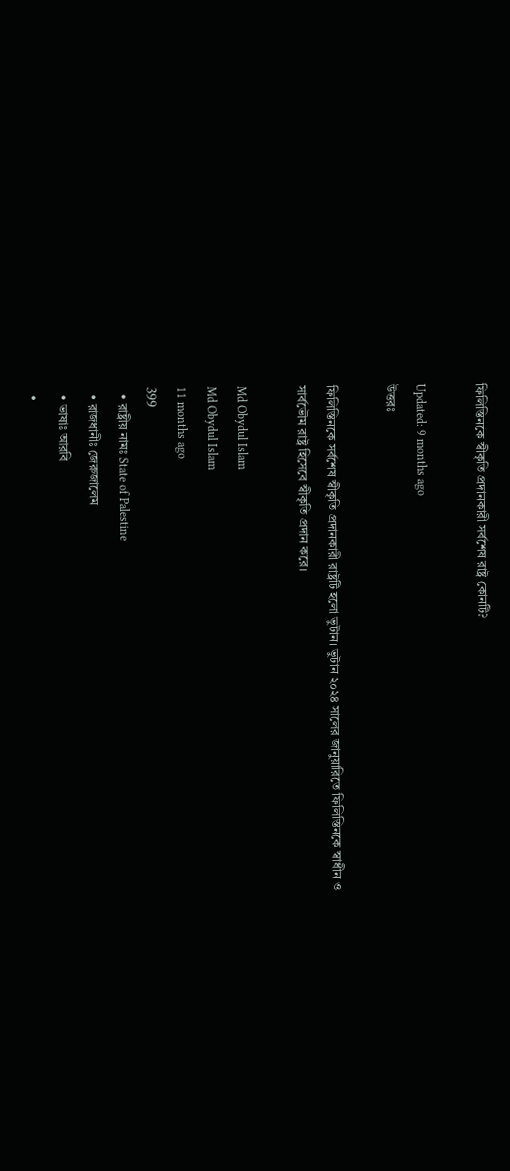ফিলিস্তিনকে স্বীকৃতি প্রদানকারী সর্বশেষ রাষ্ট্র কোনটি?

Updated: 9 months ago
উত্তরঃ

ফিলিস্তিনকে সর্বশেষ স্বীকৃতি প্রদানকারী রাষ্ট্রটি হলো ভুটান। ভুটান ২০২৪ সালের জানুয়ারিতে ফিলিস্তিনকে স্বাধীন ও সার্বভৌম রাষ্ট্র হিসেবে স্বীকৃতি প্রদান করে।

Md Obydul Islam
Md Obydul Islam
11 months ago
399
  • রাষ্ট্রীয় নামঃ State of Palestine
  • রাজধানীঃ জেরুজালেম
  • ভাষাঃ আরবি
  •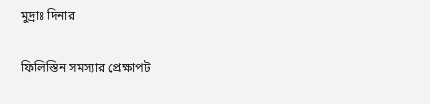মুদ্রাঃ দিনার

ফিলিস্তিন সমস্যার প্রেক্ষাপট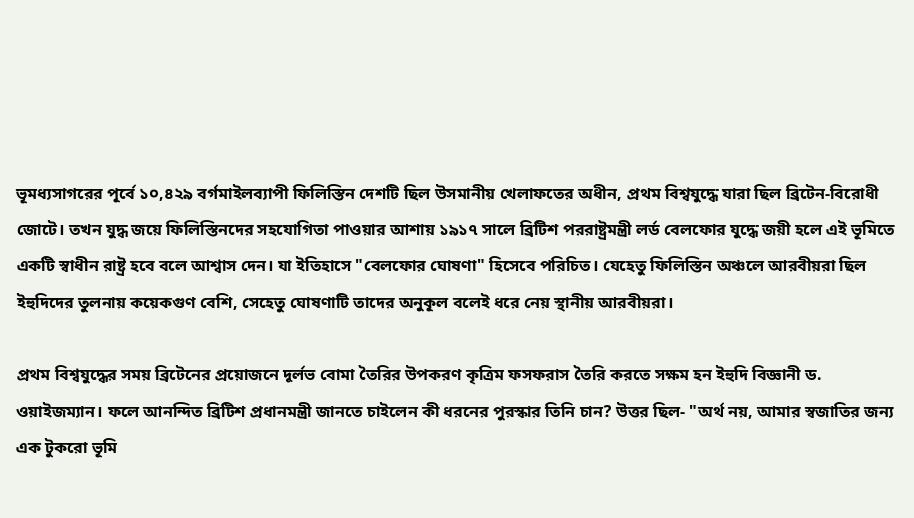ভূমধ্যসাগরের পূর্বে ১০,৪২৯ বর্গমাইলব্যাপী ফিলিস্তিন দেশটি ছিল উসমানীয় খেলাফতের অধীন, প্রথম বিশ্বযুদ্ধে যারা ছিল ব্রিটেন-বিরোধী জোটে। তখন যুদ্ধ জয়ে ফিলিস্তিনদের সহযোগিতা পাওয়ার আশায় ১৯১৭ সালে ব্রিটিশ পররাষ্ট্রমন্ত্রী লর্ড বেলফোর যুদ্ধে জয়ী হলে এই ভূমিতে একটি স্বাধীন রাষ্ট্র হবে বলে আশ্বাস দেন। যা ইতিহাসে "বেলফোর ঘোষণা" হিসেবে পরিচিত। যেহেতু ফিলিস্তিন অঞ্চলে আরবীয়রা ছিল ইহুদিদের তুলনায় কয়েকগুণ বেশি, সেহেতু ঘোষণাটি তাদের অনুকূল বলেই ধরে নেয় স্থানীয় আরবীয়রা।

প্রথম বিশ্বযুদ্ধের সময় ব্রিটেনের প্রয়োজনে দূর্লভ বোমা তৈরির উপকরণ কৃত্রিম ফসফরাস তৈরি করতে সক্ষম হন ইহুদি বিজ্ঞানী ড. ওয়াইজম্যান। ফলে আনন্দিত ব্রিটিশ প্রধানমন্ত্রী জানতে চাইলেন কী ধরনের পুরস্কার তিনি চান? উত্তর ছিল- "অর্থ নয়, আমার স্বজাতির জন্য এক টুকরো ভূমি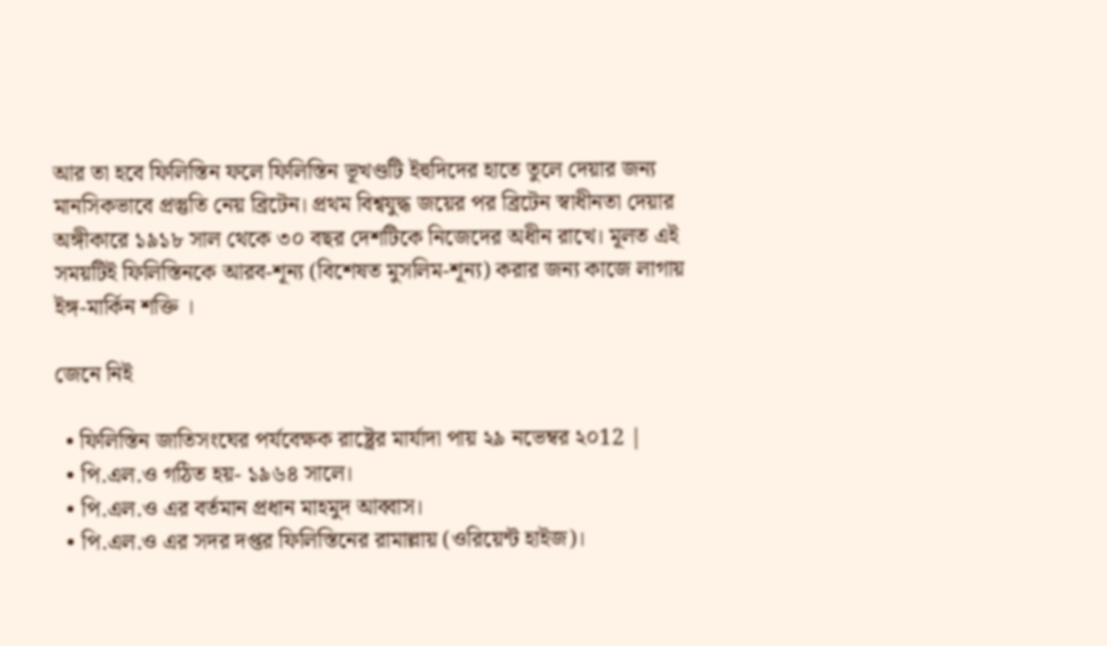আর তা হবে ফিলিস্তিন ফলে ফিলিস্তিন ভূখণ্ডটি ইহুদিদের হাতে তুলে দেয়ার জন্য মানসিকভাবে প্রস্তুতি নেয় ব্রিটেন। প্রথম বিশ্বযুদ্ধ জয়ের পর ব্রিটেন স্বাধীনতা দেয়ার অঙ্গীকারে ১৯১৮ সাল থেকে ৩০ বছর দেশটিকে নিজেদের অধীন রাখে। মূলত এই সময়টিই ফিলিস্তিনকে আরব-শূন্য (বিশেষত মুসলিম-শূন্য) করার জন্য কাজে লাগায় ইঙ্গ-মার্কিন শক্তি ।

জেনে নিই

  • ফিলিস্তিন জাতিসংঘের পর্যবেক্ষক রাষ্ট্রের মার্যাদা পায় ২৯ নভেম্বর ২০12 |
  • পি.এল.ও গঠিত হয়- ১৯৬৪ সালে।
  • পি.এল.ও এর বর্তমান প্রধান মাহমুদ আব্বাস।
  • পি.এল.ও এর সদর দপ্তর ফিলিস্তিনের রামাল্লায় (ওরিয়েন্ট হাইজ)।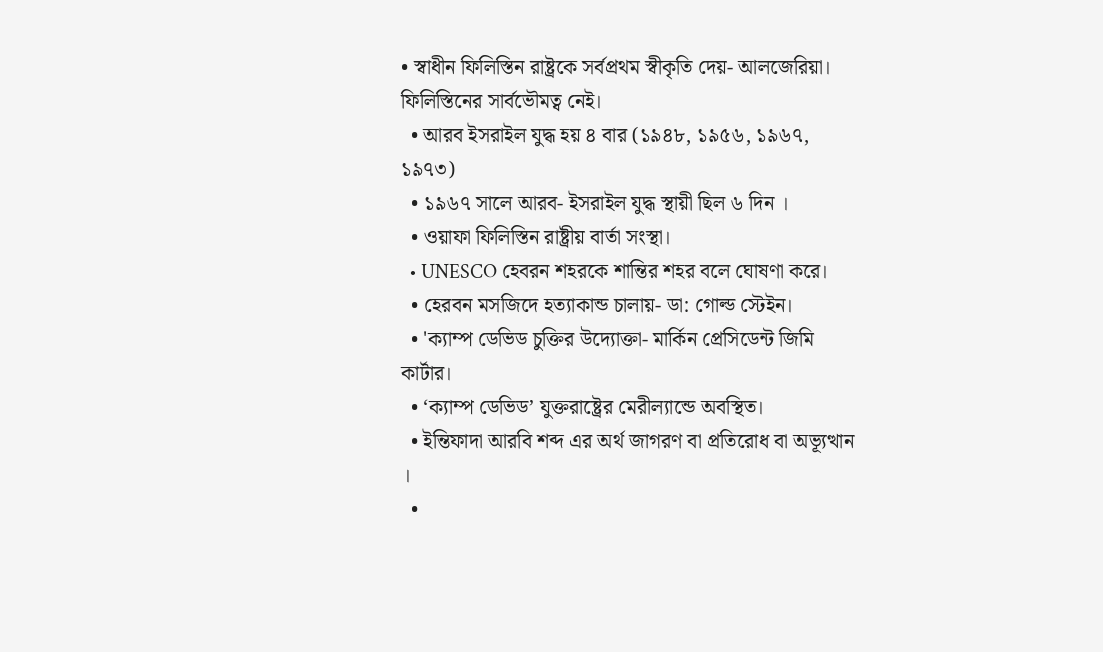• স্বাধীন ফিলিস্তিন রাষ্ট্রকে সর্বপ্রথম স্বীকৃতি দেয়- আলজেরিয়া। ফিলিস্তিনের সার্বভৌমত্ব নেই।
  • আরব ইসরাইল যুদ্ধ হয় ৪ বার (১৯৪৮, ১৯৫৬, ১৯৬৭, ১৯৭৩)
  • ১৯৬৭ সালে আরব- ইসরাইল যুদ্ধ স্থায়ী ছিল ৬ দিন ।
  • ওয়াফা ফিলিস্তিন রাষ্ট্রীয় বার্তা সংস্থা।
  • UNESCO হেবরন শহরকে শান্তির শহর বলে ঘোষণা করে।
  • হেরবন মসজিদে হত্যাকান্ড চালায়- ডা: গোল্ড স্টেইন।
  • 'ক্যাম্প ডেভিড চুক্তির উদ্যোক্তা- মার্কিন প্রেসিডেন্ট জিমি কার্টার।
  • ‘ক্যাম্প ডেভিড’ যুক্তরাষ্ট্রের মেরীল্যান্ডে অবস্থিত।
  • ইন্তিফাদা আরবি শব্দ এর অর্থ জাগরণ বা প্রতিরোধ বা অভ্যূত্থান ।
  •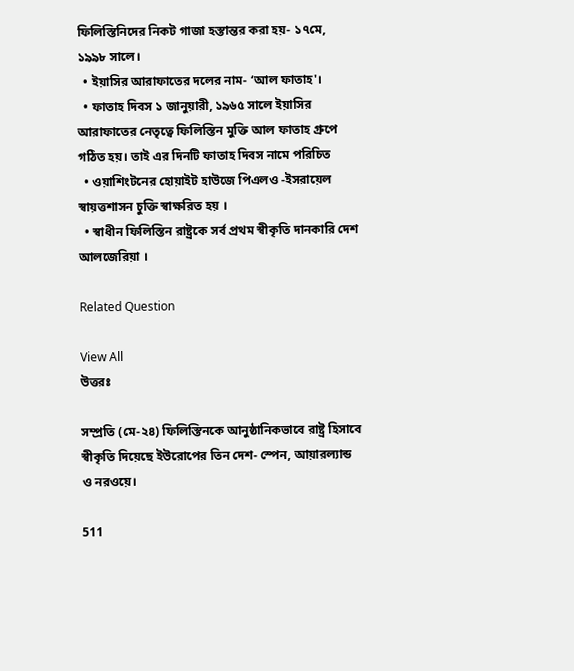ফিলিস্তিনিদের নিকট গাজা হস্তান্তর করা হয়- ১৭মে, ১৯৯৮ সালে।
  • ইয়াসির আরাফাতের দলের নাম- ‘আল ফাতাহ'।
  • ফাতাহ দিবস ১ জানুয়ারী, ১৯৬৫ সালে ইয়াসির আরাফাতের নেতৃত্বে ফিলিস্তিন মুক্তি আল ফাতাহ গ্রুপে গঠিত হয়। তাই এর দিনটি ফাতাহ দিবস নামে পরিচিত
  • ওয়াশিংটনের হোয়াইট হাউজে পিএলও -ইসরায়েল স্বায়ত্তশাসন চুক্তি স্বাক্ষরিত হয় ।
  • স্বাধীন ফিলিস্তিন রাষ্ট্রকে সর্ব প্রথম স্বীকৃতি দানকারি দেশ আলজেরিয়া ।

Related Question

View All
উত্তরঃ

সম্প্রতি (মে-২৪) ফিলিস্তিনকে আনুষ্ঠানিকভাবে রাষ্ট্র হিসাবে স্বীকৃতি দিয়েছে ইউরোপের তিন দেশ- স্পেন, আয়ারল্যান্ড ও নরওয়ে।

511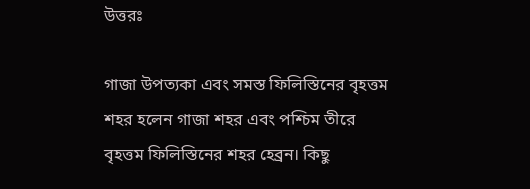উত্তরঃ

গাজা উপত্যকা এবং সমস্ত ফিলিস্তিনের বৃহত্তম শহর হলেন গাজা শহর এবং পশ্চিম তীরে বৃহত্তম ফিলিস্তিনের শহর হেব্রন। কিছু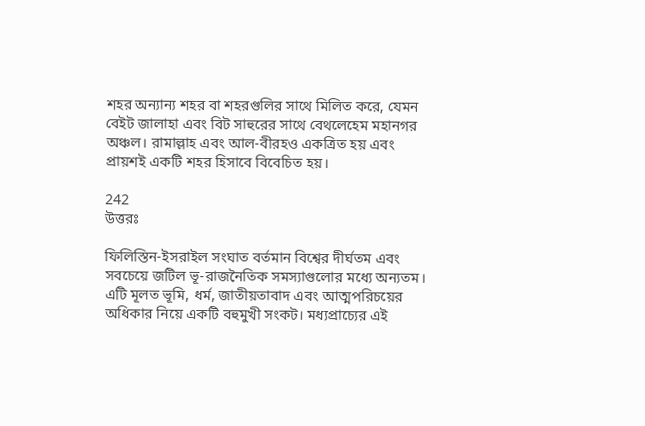শহর অন্যান্য শহর বা শহরগুলির সাথে মিলিত করে, যেমন বেইট জালাহা এবং বিট সাহুরের সাথে বেথলেহেম মহানগর অঞ্চল। রামাল্লাহ এবং আল-বীরহও একত্রিত হয় এবং প্রায়শই একটি শহর হিসাবে বিবেচিত হয়।

242
উত্তরঃ

ফিলিস্তিন-ইসরাইল সংঘাত বর্তমান বিশ্বের দীর্ঘতম এবং সবচেয়ে জটিল ভূ-রাজনৈতিক সমস্যাগুলোর মধ্যে অন্যতম। এটি মূলত ভূমি, ধর্ম, জাতীয়তাবাদ এবং আত্মপরিচয়ের অধিকার নিয়ে একটি বহুমুখী সংকট। মধ্যপ্রাচ্যের এই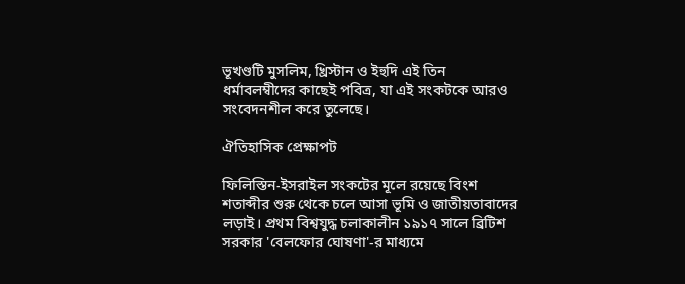ভূখণ্ডটি মুসলিম, খ্রিস্টান ও ইহুদি এই তিন ধর্মাবলম্বীদের কাছেই পবিত্র, যা এই সংকটকে আরও সংবেদনশীল করে তুলেছে।

ঐতিহাসিক প্রেক্ষাপট

ফিলিস্তিন-ইসরাইল সংকটের মূলে রয়েছে বিংশ শতাব্দীর শুরু থেকে চলে আসা ভূমি ও জাতীয়তাবাদের লড়াই। প্রথম বিশ্বযুদ্ধ চলাকালীন ১৯১৭ সালে ব্রিটিশ সরকার 'বেলফোর ঘোষণা'-র মাধ্যমে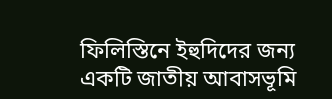ফিলিস্তিনে ইহুদিদের জন্য একটি জাতীয় আবাসভূমি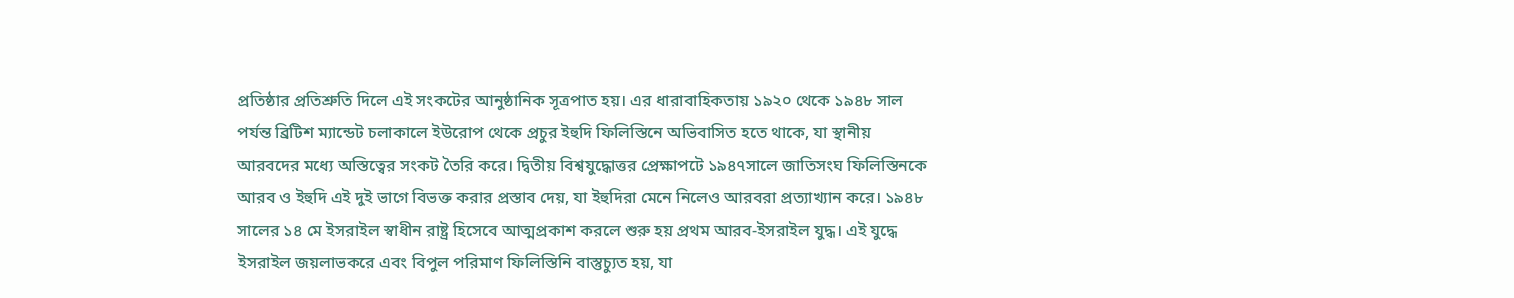প্রতিষ্ঠার প্রতিশ্রুতি দিলে এই সংকটের আনুষ্ঠানিক সূত্রপাত হয়। এর ধারাবাহিকতায় ১৯২০ থেকে ১৯৪৮ সাল পর্যন্ত ব্রিটিশ ম্যান্ডেট চলাকালে ইউরোপ থেকে প্রচুর ইহুদি ফিলিস্তিনে অভিবাসিত হতে থাকে, যা স্থানীয় আরবদের মধ্যে অস্তিত্বের সংকট তৈরি করে। দ্বিতীয় বিশ্বযুদ্ধোত্তর প্রেক্ষাপটে ১৯৪৭সালে জাতিসংঘ ফিলিস্তিনকে আরব ও ইহুদি এই দুই ভাগে বিভক্ত করার প্রস্তাব দেয়, যা ইহুদিরা মেনে নিলেও আরবরা প্রত্যাখ্যান করে। ১৯৪৮ সালের ১৪ মে ইসরাইল স্বাধীন রাষ্ট্র হিসেবে আত্মপ্রকাশ করলে শুরু হয় প্রথম আরব-ইসরাইল যুদ্ধ। এই যুদ্ধে ইসরাইল জয়লাভকরে এবং বিপুল পরিমাণ ফিলিস্তিনি বাস্তুচ্যুত হয়, যা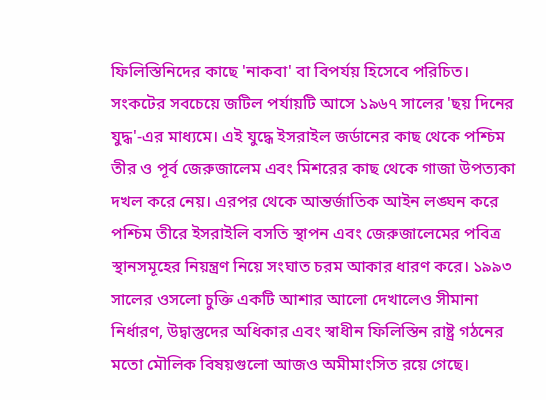ফিলিস্তিনিদের কাছে 'নাকবা' বা বিপর্যয় হিসেবে পরিচিত। সংকটের সবচেয়ে জটিল পর্যায়টি আসে ১৯৬৭ সালের 'ছয় দিনের যুদ্ধ'-এর মাধ্যমে। এই যুদ্ধে ইসরাইল জর্ডানের কাছ থেকে পশ্চিম তীর ও পূর্ব জেরুজালেম এবং মিশরের কাছ থেকে গাজা উপত্যকা দখল করে নেয়। এরপর থেকে আন্তর্জাতিক আইন লঙ্ঘন করে পশ্চিম তীরে ইসরাইলি বসতি স্থাপন এবং জেরুজালেমের পবিত্র স্থানসমূহের নিয়ন্ত্রণ নিয়ে সংঘাত চরম আকার ধারণ করে। ১৯৯৩ সালের ওসলো চুক্তি একটি আশার আলো দেখালেও সীমানা নির্ধারণ, উদ্বাস্তুদের অধিকার এবং স্বাধীন ফিলিস্তিন রাষ্ট্র গঠনের মতো মৌলিক বিষয়গুলো আজও অমীমাংসিত রয়ে গেছে।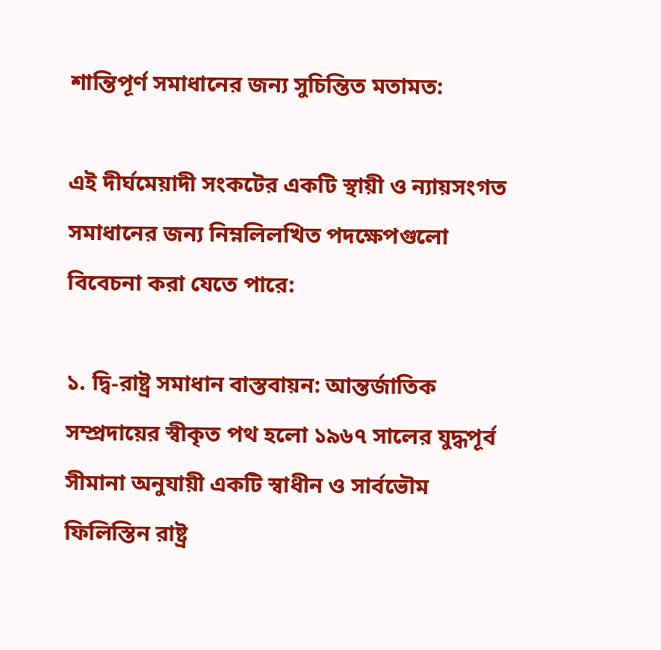শান্তিপূর্ণ সমাধানের জন্য সুচিন্তিত মতামত:

এই দীর্ঘমেয়াদী সংকটের একটি স্থায়ী ও ন্যায়সংগত সমাধানের জন্য নিম্নলিলখিত পদক্ষেপগুলো বিবেচনা করা যেতে পারে:

১. দ্বি-রাষ্ট্র সমাধান বাস্তবায়ন: আন্তর্জাতিক সম্প্রদায়ের স্বীকৃত পথ হলো ১৯৬৭ সালের যুদ্ধপূর্ব সীমানা অনুযায়ী একটি স্বাধীন ও সার্বভৌম ফিলিস্তিন রাষ্ট্র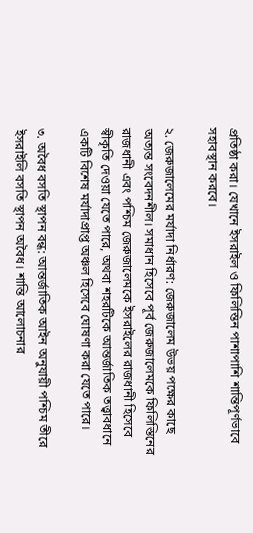প্রতিষ্ঠা করা। যেখানে ইসরাইল ও ফিলিস্তিন পাশাপাশি শান্তিপূর্ণভাবে সহাবস্থান করবে।

২. জেরুজালেমের মর্যাদা নির্ধারণ: জেরুজালেম উভয় পক্ষের কাছে অত্যন্ত সংবেদনশীল। সমাধান হিসেবে পূর্ব জেরুজালেমকে ফিলিস্তিনের রাজধানী এবং পশ্চিম জেরুজালেমকে ইসরাইলের রাজধানী হিসেবে স্বীকৃতি দেওয়া যেতে পারে, অথবা শহরটিকে আন্তর্জাতিক তত্ত্বাবধানে একটি বিশেষ মর্যাদাপ্রাপ্ত অঞ্চল হিসেবে ঘোষণা করা যেতে পারে।

৩. অবৈধ বসতি স্থাপন বন্ধ: আন্তর্জাতিক আইন অনুযায়ী পশ্চিম তীরে ইসরাইলি বসতি স্থাপন অবৈধ। শান্তি আলোচনার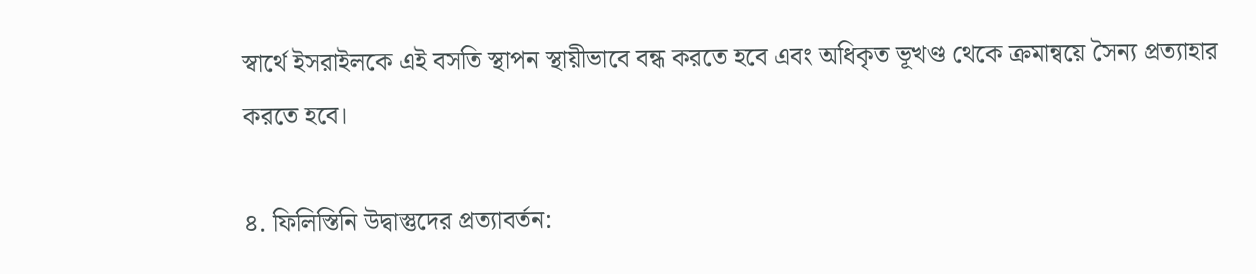স্বার্থে ইসরাইলকে এই বসতি স্থাপন স্থায়ীভাবে বন্ধ করতে হবে এবং অধিকৃত ভূখণ্ড থেকে ক্রমান্বয়ে সৈন্য প্রত্যাহার করতে হবে।

৪. ফিলিস্তিনি উদ্বাস্তুদের প্রত্যাবর্তন: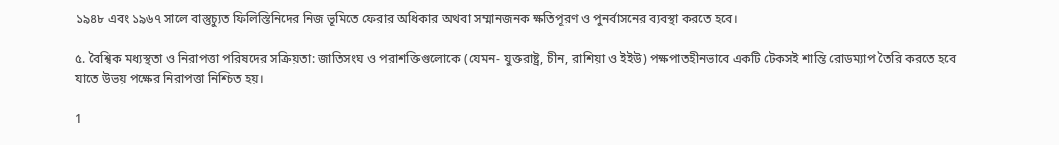১৯৪৮ এবং ১৯৬৭ সালে বাস্তুচ্যুত ফিলিস্তিনিদের নিজ ভূমিতে ফেরার অধিকার অথবা সম্মানজনক ক্ষতিপূরণ ও পুনর্বাসনের ব্যবস্থা করতে হবে।

৫. বৈশ্বিক মধ্যস্থতা ও নিরাপত্তা পরিষদের সক্রিয়তা: জাতিসংঘ ও পরাশক্তিগুলোকে (যেমন- যুক্তরাষ্ট্র, চীন, রাশিয়া ও ইইউ) পক্ষপাতহীনভাবে একটি টেকসই শান্তি রোডম্যাপ তৈরি করতে হবে যাতে উভয় পক্ষের নিরাপত্তা নিশ্চিত হয়।

1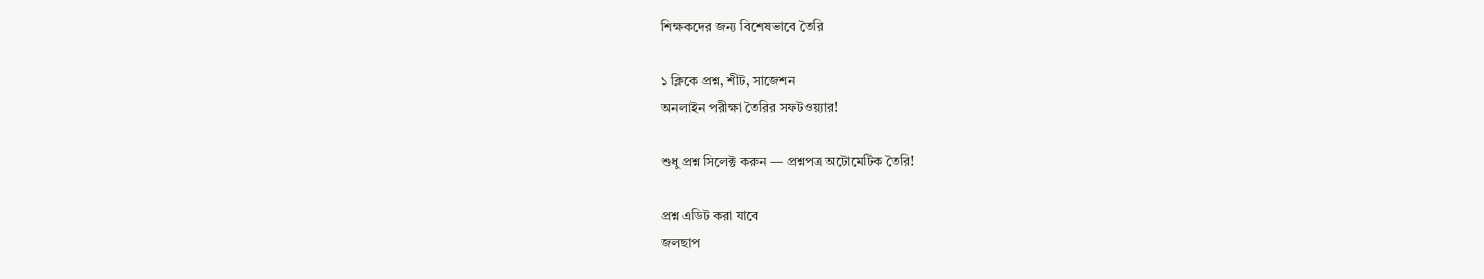শিক্ষকদের জন্য বিশেষভাবে তৈরি

১ ক্লিকে প্রশ্ন, শীট, সাজেশন
অনলাইন পরীক্ষা তৈরির সফটওয়্যার!

শুধু প্রশ্ন সিলেক্ট করুন — প্রশ্নপত্র অটোমেটিক তৈরি!

প্রশ্ন এডিট করা যাবে
জলছাপ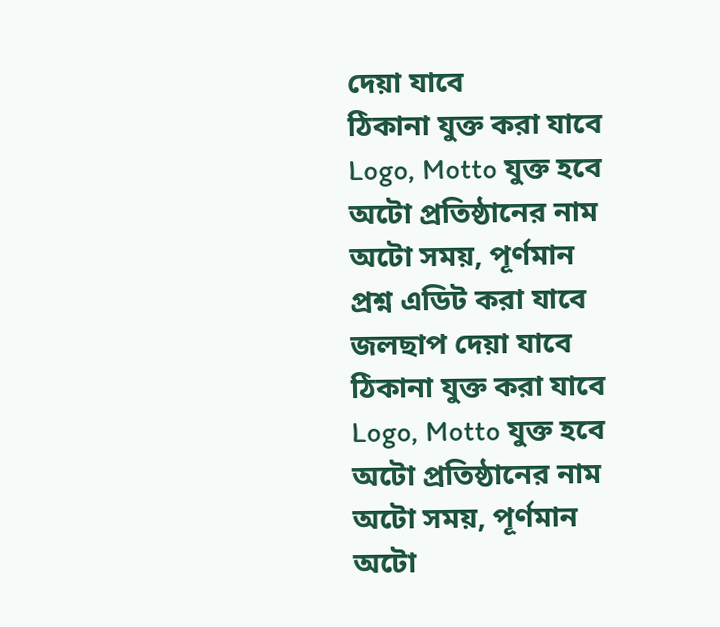দেয়া যাবে
ঠিকানা যুক্ত করা যাবে
Logo, Motto যুক্ত হবে
অটো প্রতিষ্ঠানের নাম
অটো সময়, পূর্ণমান
প্রশ্ন এডিট করা যাবে
জলছাপ দেয়া যাবে
ঠিকানা যুক্ত করা যাবে
Logo, Motto যুক্ত হবে
অটো প্রতিষ্ঠানের নাম
অটো সময়, পূর্ণমান
অটো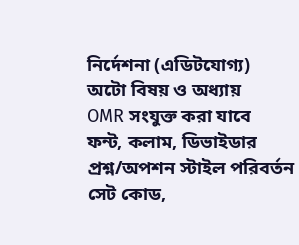নির্দেশনা (এডিটযোগ্য)
অটো বিষয় ও অধ্যায়
OMR সংযুক্ত করা যাবে
ফন্ট, কলাম, ডিভাইডার
প্রশ্ন/অপশন স্টাইল পরিবর্তন
সেট কোড,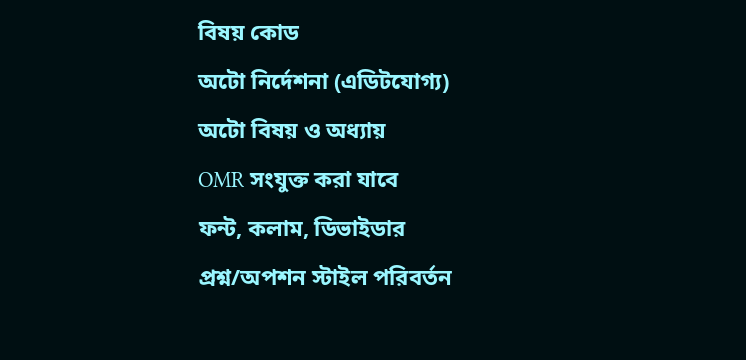বিষয় কোড
অটো নির্দেশনা (এডিটযোগ্য)
অটো বিষয় ও অধ্যায়
OMR সংযুক্ত করা যাবে
ফন্ট, কলাম, ডিভাইডার
প্রশ্ন/অপশন স্টাইল পরিবর্তন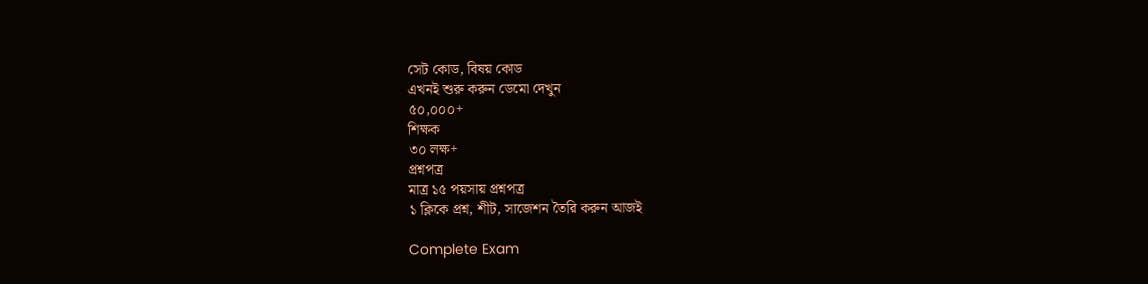সেট কোড, বিষয় কোড
এখনই শুরু করুন ডেমো দেখুন
৫০,০০০+
শিক্ষক
৩০ লক্ষ+
প্রশ্নপত্র
মাত্র ১৫ পয়সায় প্রশ্নপত্র
১ ক্লিকে প্রশ্ন, শীট, সাজেশন তৈরি করুন আজই

Complete Exam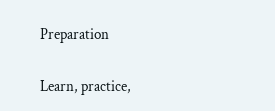Preparation

Learn, practice,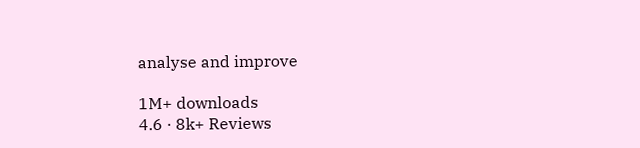analyse and improve

1M+ downloads
4.6 · 8k+ Reviews